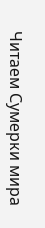Читаем Сумерки мира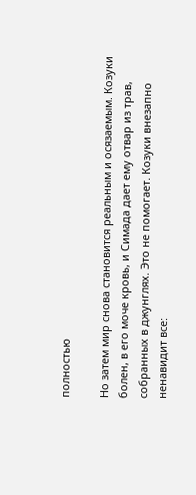полностью

Но затем мир снова становится реальным и осязаемым. Козуки болен, в его моче кровь, и Симада дает ему отвар из трав, собранных в джунглях. Это не помогает. Козуки внезапно ненавидит все: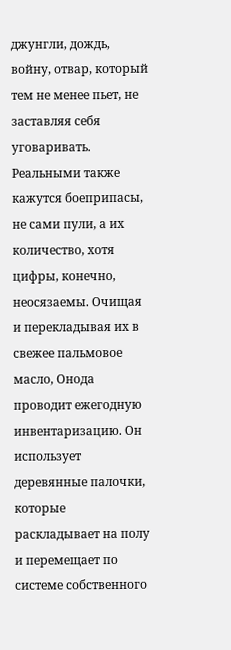джунгли, дождь, войну, отвар, который тем не менее пьет, не заставляя себя уговаривать. Реальными также кажутся боеприпасы, не сами пули, а их количество, хотя цифры, конечно, неосязаемы. Очищая и перекладывая их в свежее пальмовое масло, Онода проводит ежегодную инвентаризацию. Он использует деревянные палочки, которые раскладывает на полу и перемещает по системе собственного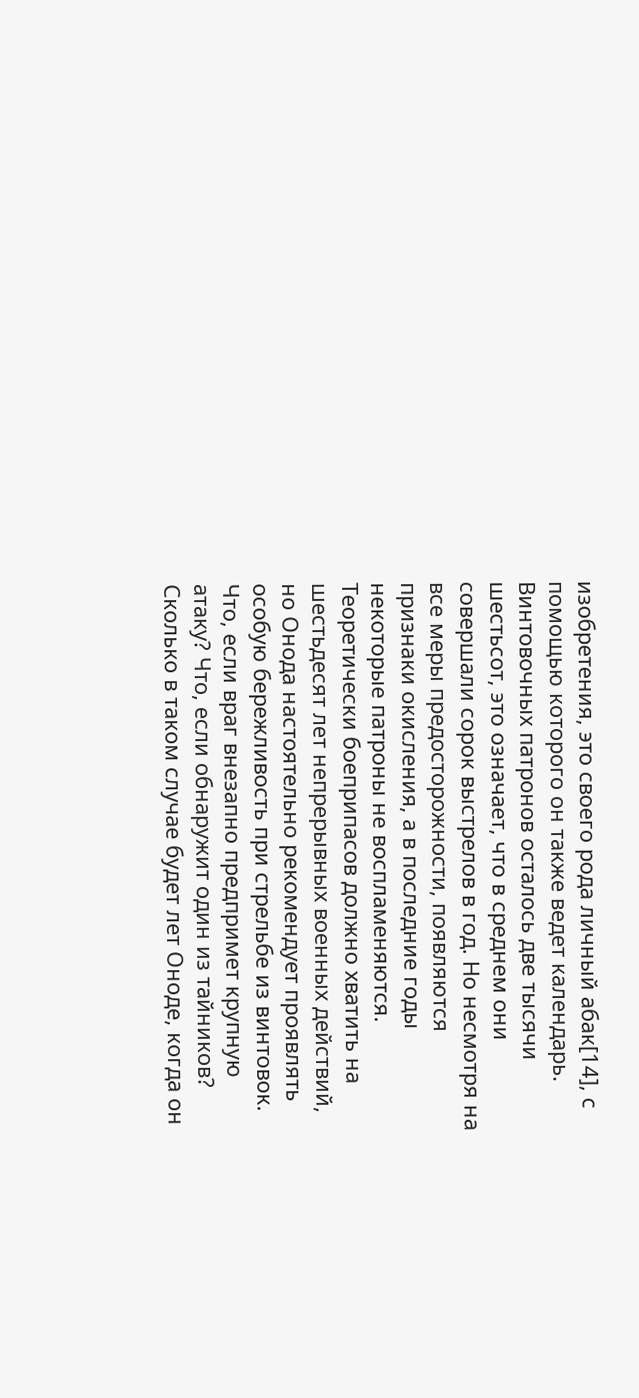изобретения, это своего рода личный абак[14], с помощью которого он также ведет календарь. Винтовочных патронов осталось две тысячи шестьсот, это означает, что в среднем они совершали сорок выстрелов в год. Но несмотря на все меры предосторожности, появляются признаки окисления, а в последние годы некоторые патроны не воспламеняются. Теоретически боеприпасов должно хватить на шестьдесят лет непрерывных военных действий, но Онода настоятельно рекомендует проявлять особую бережливость при стрельбе из винтовок. Что, если враг внезапно предпримет крупную атаку? Что, если обнаружит один из тайников? Сколько в таком случае будет лет Оноде, когда он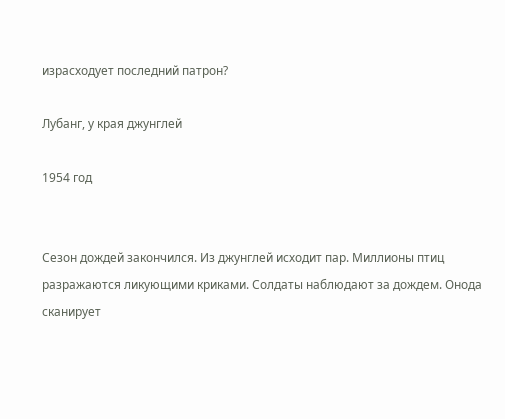израсходует последний патрон?

Лубанг, у края джунглей

1954 год


Сезон дождей закончился. Из джунглей исходит пар. Миллионы птиц разражаются ликующими криками. Солдаты наблюдают за дождем. Онода сканирует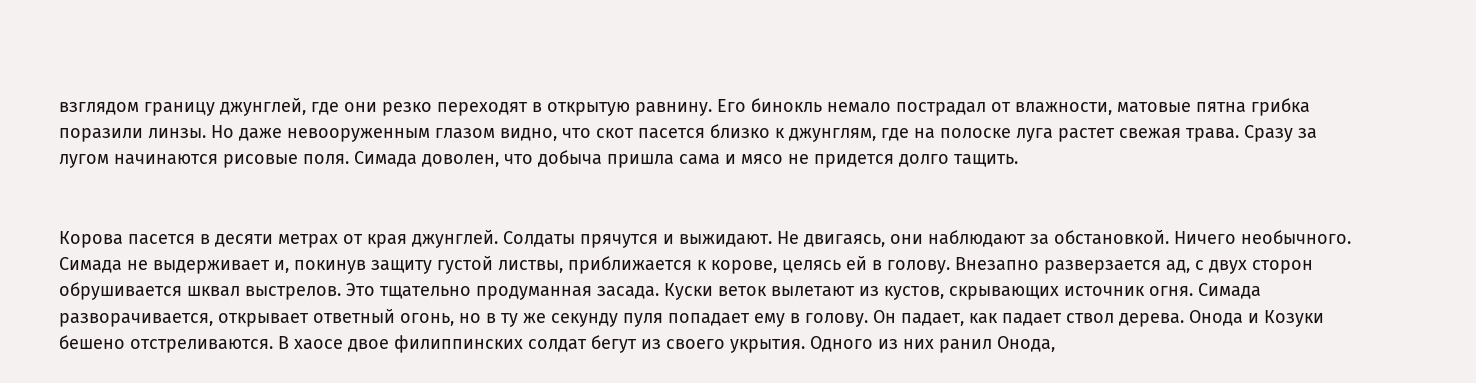взглядом границу джунглей, где они резко переходят в открытую равнину. Его бинокль немало пострадал от влажности, матовые пятна грибка поразили линзы. Но даже невооруженным глазом видно, что скот пасется близко к джунглям, где на полоске луга растет свежая трава. Сразу за лугом начинаются рисовые поля. Симада доволен, что добыча пришла сама и мясо не придется долго тащить.


Корова пасется в десяти метрах от края джунглей. Солдаты прячутся и выжидают. Не двигаясь, они наблюдают за обстановкой. Ничего необычного. Симада не выдерживает и, покинув защиту густой листвы, приближается к корове, целясь ей в голову. Внезапно разверзается ад, с двух сторон обрушивается шквал выстрелов. Это тщательно продуманная засада. Куски веток вылетают из кустов, скрывающих источник огня. Симада разворачивается, открывает ответный огонь, но в ту же секунду пуля попадает ему в голову. Он падает, как падает ствол дерева. Онода и Козуки бешено отстреливаются. В хаосе двое филиппинских солдат бегут из своего укрытия. Одного из них ранил Онода,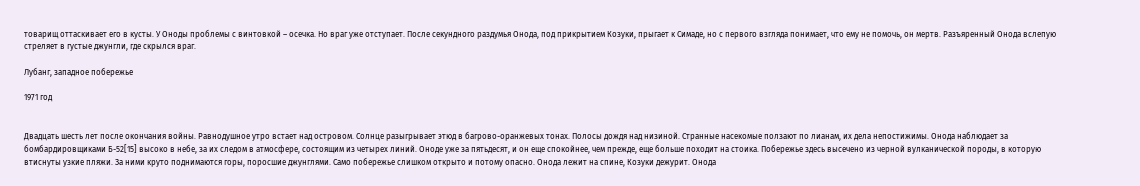товарищ оттаскивает его в кусты. У Оноды проблемы с винтовкой – осечка. Но враг уже отступает. После секундного раздумья Онода, под прикрытием Козуки, прыгает к Симаде, но с первого взгляда понимает, что ему не помочь, он мертв. Разъяренный Онода вслепую стреляет в густые джунгли, где скрылся враг.

Лубанг, западное побережье

1971 год


Двадцать шесть лет после окончания войны. Равнодушное утро встает над островом. Солнце разыгрывает этюд в багрово-оранжевых тонах. Полосы дождя над низиной. Странные насекомые ползают по лианам, их дела непостижимы. Онода наблюдает за бомбардировщиками Б-52[15] высоко в небе, за их следом в атмосфере, состоящим из четырех линий. Оноде уже за пятьдесят, и он еще спокойнее, чем прежде, еще больше походит на стоика. Побережье здесь высечено из черной вулканической породы, в которую втиснуты узкие пляжи. За ними круто поднимаются горы, поросшие джунглями. Само побережье слишком открыто и потому опасно. Онода лежит на спине, Козуки дежурит. Онода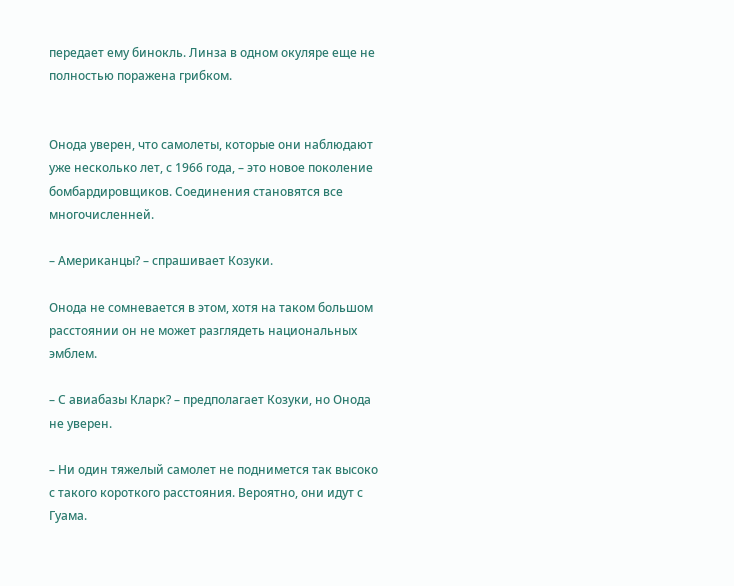передает ему бинокль. Линза в одном окуляре еще не полностью поражена грибком.


Онода уверен, что самолеты, которые они наблюдают уже несколько лет, с 1966 года, – это новое поколение бомбардировщиков. Соединения становятся все многочисленней.

– Американцы? – спрашивает Козуки.

Онода не сомневается в этом, хотя на таком большом расстоянии он не может разглядеть национальных эмблем.

– С авиабазы Кларк? – предполагает Козуки, но Онода не уверен.

– Ни один тяжелый самолет не поднимется так высоко с такого короткого расстояния. Вероятно, они идут с Гуама.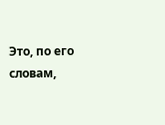Это, по его словам,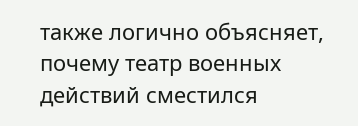также логично объясняет, почему театр военных действий сместился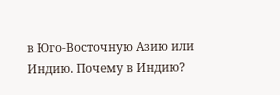в Юго-Восточную Азию или Индию. Почему в Индию?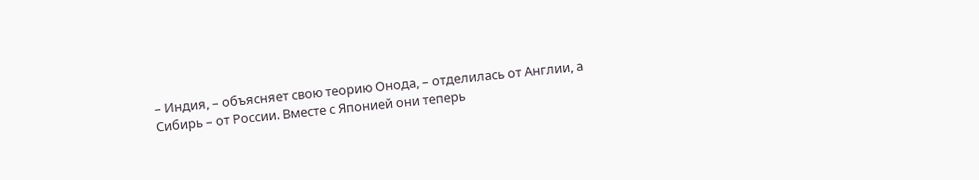– Индия, – объясняет свою теорию Онода, – отделилась от Англии, а Сибирь – от России. Вместе с Японией они теперь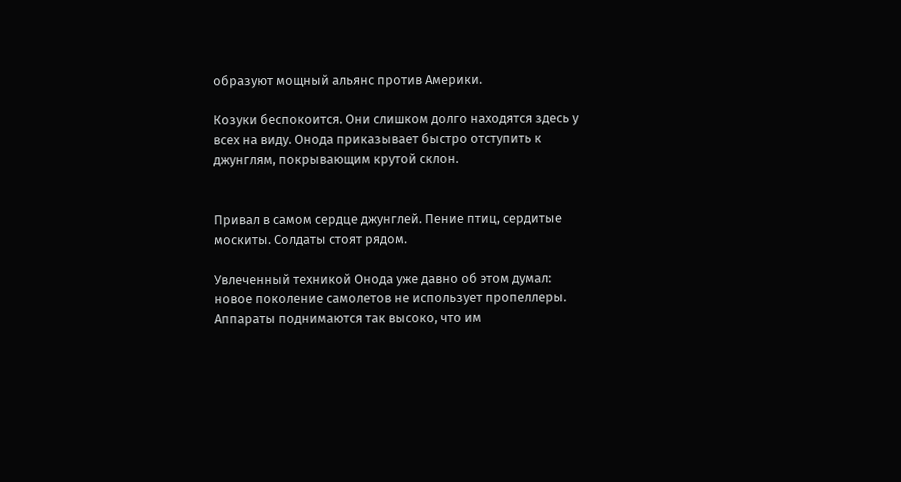образуют мощный альянс против Америки.

Козуки беспокоится. Они слишком долго находятся здесь у всех на виду. Онода приказывает быстро отступить к джунглям, покрывающим крутой склон.


Привал в самом сердце джунглей. Пение птиц, сердитые москиты. Солдаты стоят рядом.

Увлеченный техникой Онода уже давно об этом думал: новое поколение самолетов не использует пропеллеры. Аппараты поднимаются так высоко, что им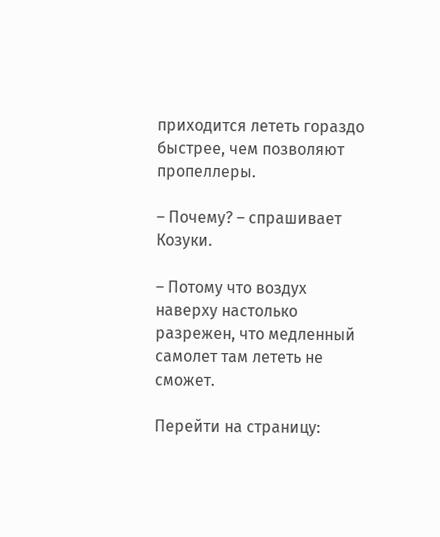приходится лететь гораздо быстрее, чем позволяют пропеллеры.

– Почему? – спрашивает Козуки.

– Потому что воздух наверху настолько разрежен, что медленный самолет там лететь не сможет.

Перейти на страницу: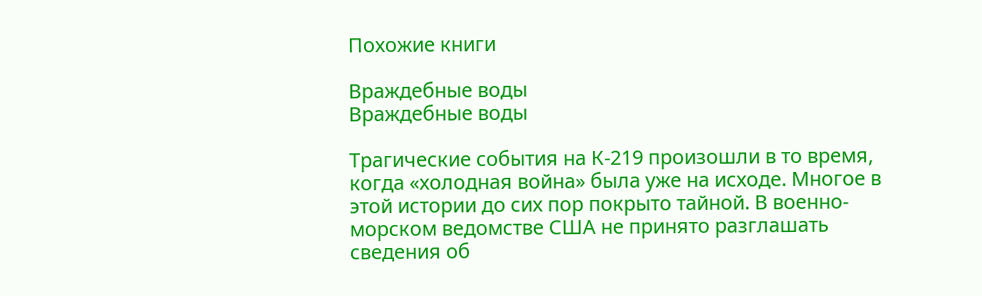Похожие книги

Враждебные воды
Враждебные воды

Трагические события на К-219 произошли в то время, когда «холодная война» была уже на исходе. Многое в этой истории до сих пор покрыто тайной. В военно-морском ведомстве США не принято разглашать сведения об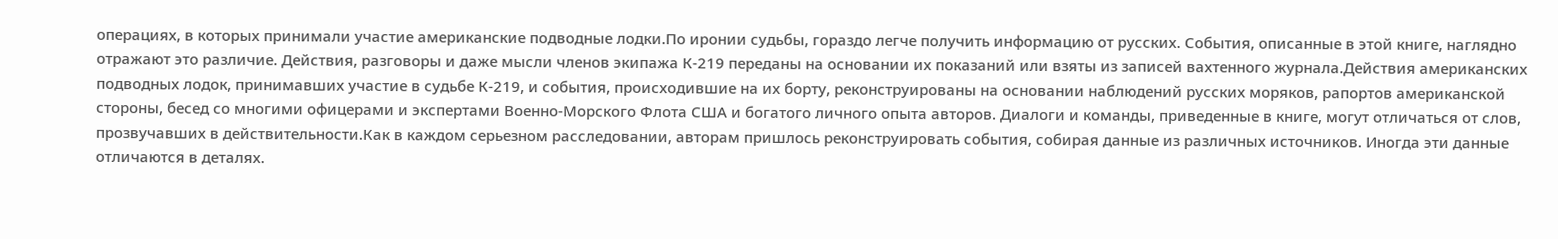операциях, в которых принимали участие американские подводные лодки.По иронии судьбы, гораздо легче получить информацию от русских. События, описанные в этой книге, наглядно отражают это различие. Действия, разговоры и даже мысли членов экипажа К-219 переданы на основании их показаний или взяты из записей вахтенного журнала.Действия американских подводных лодок, принимавших участие в судьбе К-219, и события, происходившие на их борту, реконструированы на основании наблюдений русских моряков, рапортов американской стороны, бесед со многими офицерами и экспертами Военно-Морского Флота США и богатого личного опыта авторов. Диалоги и команды, приведенные в книге, могут отличаться от слов, прозвучавших в действительности.Как в каждом серьезном расследовании, авторам пришлось реконструировать события, собирая данные из различных источников. Иногда эти данные отличаются в деталях.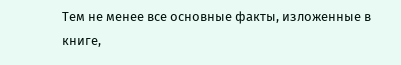Тем не менее все основные факты, изложенные в книге,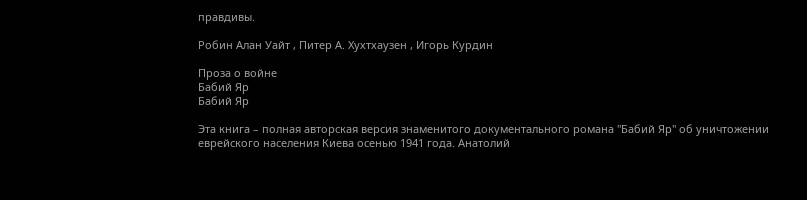правдивы.

Робин Алан Уайт , Питер А. Хухтхаузен , Игорь Курдин

Проза о войне
Бабий Яр
Бабий Яр

Эта книга – полная авторская версия знаменитого документального романа "Бабий Яр" об уничтожении еврейского населения Киева осенью 1941 года. Анатолий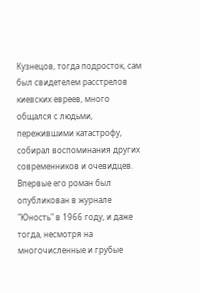Кузнецов, тогда подросток, сам был свидетелем расстрелов киевских евреев, много общался с людьми, пережившими катастрофу, собирал воспоминания других современников и очевидцев. Впервые его роман был опубликован в журнале "Юность" в 1966 году, и даже тогда, несмотря на многочисленные и грубые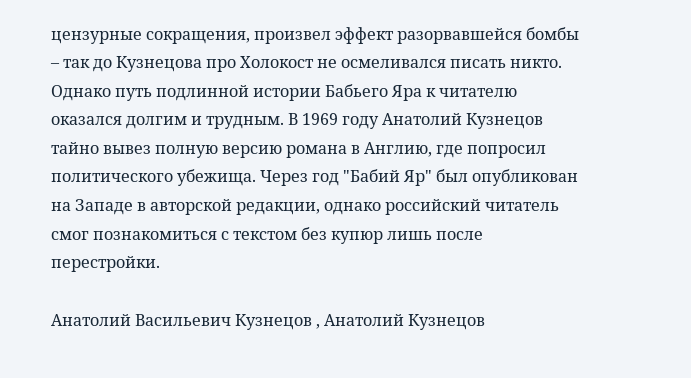цензурные сокращения, произвел эффект разорвавшейся бомбы – так до Кузнецова про Холокост не осмеливался писать никто. Однако путь подлинной истории Бабьего Яра к читателю оказался долгим и трудным. В 1969 году Анатолий Кузнецов тайно вывез полную версию романа в Англию, где попросил политического убежища. Через год "Бабий Яр" был опубликован на Западе в авторской редакции, однако российский читатель смог познакомиться с текстом без купюр лишь после перестройки.

Анатолий Васильевич Кузнецов , Анатолий Кузнецов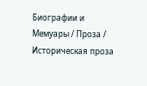Биографии и Мемуары / Проза / Историческая проза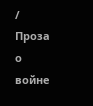/ Проза о войне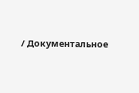/ Документальное